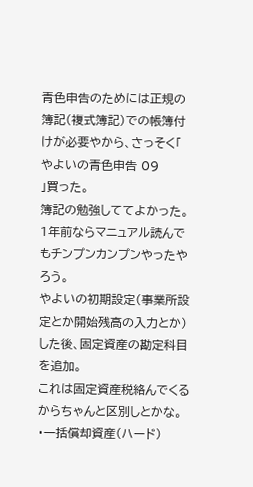青色申告のためには正規の簿記(複式簿記)での帳簿付けが必要やから、さっそく「
やよいの青色申告 09
」買った。
簿記の勉強しててよかった。
1年前ならマニュアル読んでもチンプンカンプンやったやろう。
やよいの初期設定(事業所設定とか開始残高の入力とか)した後、固定資産の勘定科目を追加。
これは固定資産税絡んでくるからちゃんと区別しとかな。
・一括償却資産(ハード)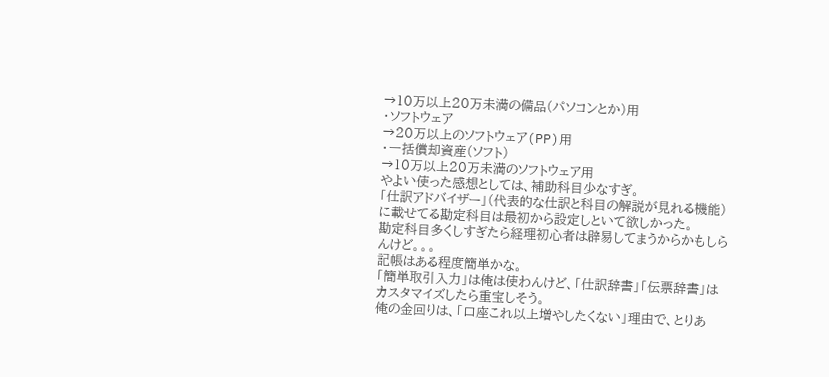→10万以上20万未満の備品(パソコンとか)用
・ソフトウェア
→20万以上のソフトウェア(PP)用
・一括償却資産(ソフト)
→10万以上20万未満のソフトウェア用
やよい使った感想としては、補助科目少なすぎ。
「仕訳アドバイザー」(代表的な仕訳と科目の解説が見れる機能)に載せてる勘定科目は最初から設定しといて欲しかった。
勘定科目多くしすぎたら経理初心者は辟易してまうからかもしらんけど。。。
記帳はある程度簡単かな。
「簡単取引入力」は俺は使わんけど、「仕訳辞書」「伝票辞書」はカスタマイズしたら重宝しそう。
俺の金回りは、「口座これ以上増やしたくない」理由で、とりあ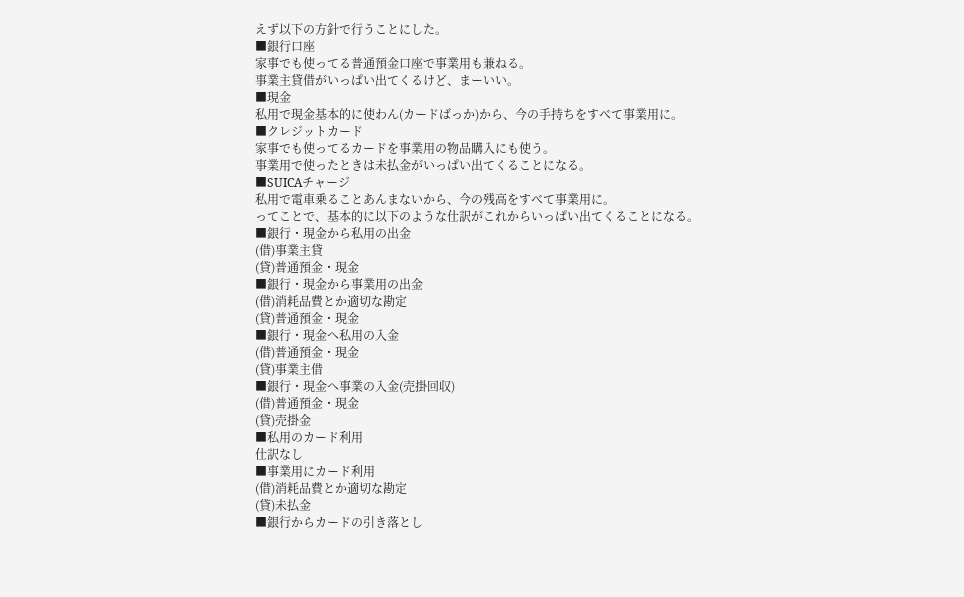えず以下の方針で行うことにした。
■銀行口座
家事でも使ってる普通預金口座で事業用も兼ねる。
事業主貸借がいっぱい出てくるけど、まーいい。
■現金
私用で現金基本的に使わん(カードばっか)から、今の手持ちをすべて事業用に。
■クレジットカード
家事でも使ってるカードを事業用の物品購入にも使う。
事業用で使ったときは未払金がいっぱい出てくることになる。
■SUICAチャージ
私用で電車乗ることあんまないから、今の残高をすべて事業用に。
ってことで、基本的に以下のような仕訳がこれからいっぱい出てくることになる。
■銀行・現金から私用の出金
(借)事業主貸
(貸)普通預金・現金
■銀行・現金から事業用の出金
(借)消耗品費とか適切な勘定
(貸)普通預金・現金
■銀行・現金へ私用の入金
(借)普通預金・現金
(貸)事業主借
■銀行・現金へ事業の入金(売掛回収)
(借)普通預金・現金
(貸)売掛金
■私用のカード利用
仕訳なし
■事業用にカード利用
(借)消耗品費とか適切な勘定
(貸)未払金
■銀行からカードの引き落とし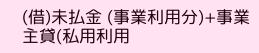(借)未払金 (事業利用分)+事業主貸(私用利用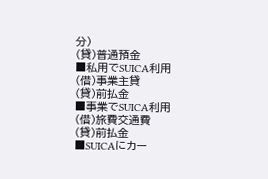分)
(貸)普通預金
■私用でSUICA利用
(借)事業主貸
(貸)前払金
■事業でSUICA利用
(借)旅費交通費
(貸)前払金
■SUICAにカー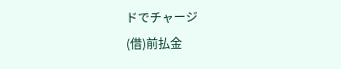ドでチャージ
(借)前払金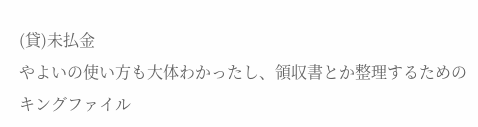(貸)未払金
やよいの使い方も大体わかったし、領収書とか整理するためのキングファイル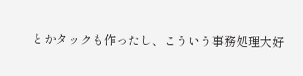とかタックも作ったし、こういう事務処理大好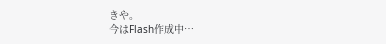きや。
今はFlash作成中…